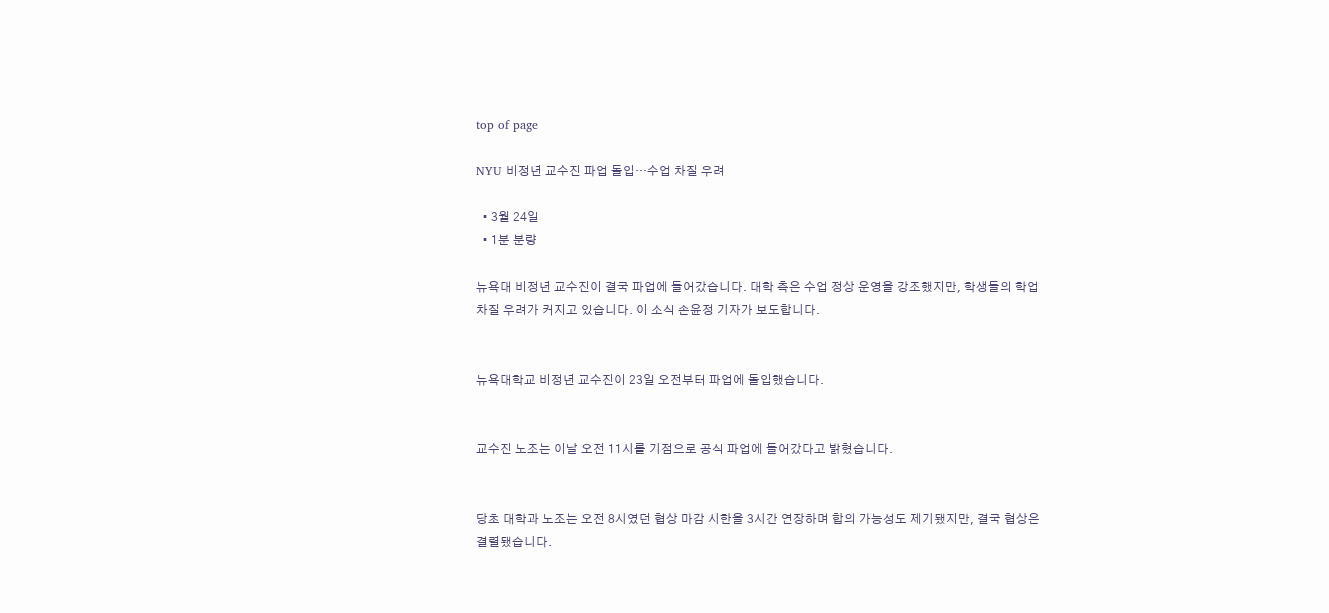top of page

NYU 비정년 교수진 파업 돌입…수업 차질 우려

  • 3월 24일
  • 1분 분량

뉴욕대 비정년 교수진이 결국 파업에 들어갔습니다. 대학 측은 수업 정상 운영을 강조했지만, 학생들의 학업 차질 우려가 커지고 있습니다. 이 소식 손윤정 기자가 보도합니다.


뉴욕대학교 비정년 교수진이 23일 오전부터 파업에 돌입했습니다.


교수진 노조는 이날 오전 11시를 기점으로 공식 파업에 들어갔다고 밝혔습니다.


당초 대학과 노조는 오전 8시였던 협상 마감 시한을 3시간 연장하며 합의 가능성도 제기됐지만, 결국 협상은 결렬됐습니다.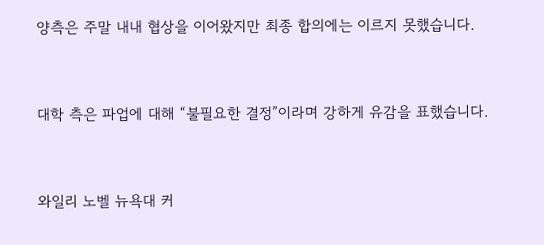양측은 주말 내내 협상을 이어왔지만 최종 합의에는 이르지 못했습니다.


대학 측은 파업에 대해 “불필요한 결정”이라며 강하게 유감을 표했습니다.


와일리 노벨 뉴욕대 커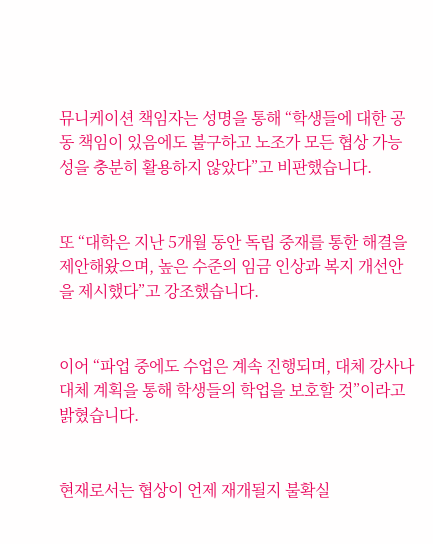뮤니케이션 책임자는 성명을 통해 “학생들에 대한 공동 책임이 있음에도 불구하고 노조가 모든 협상 가능성을 충분히 활용하지 않았다”고 비판했습니다.


또 “대학은 지난 5개월 동안 독립 중재를 통한 해결을 제안해왔으며, 높은 수준의 임금 인상과 복지 개선안을 제시했다”고 강조했습니다.


이어 “파업 중에도 수업은 계속 진행되며, 대체 강사나 대체 계획을 통해 학생들의 학업을 보호할 것”이라고 밝혔습니다.


현재로서는 협상이 언제 재개될지 불확실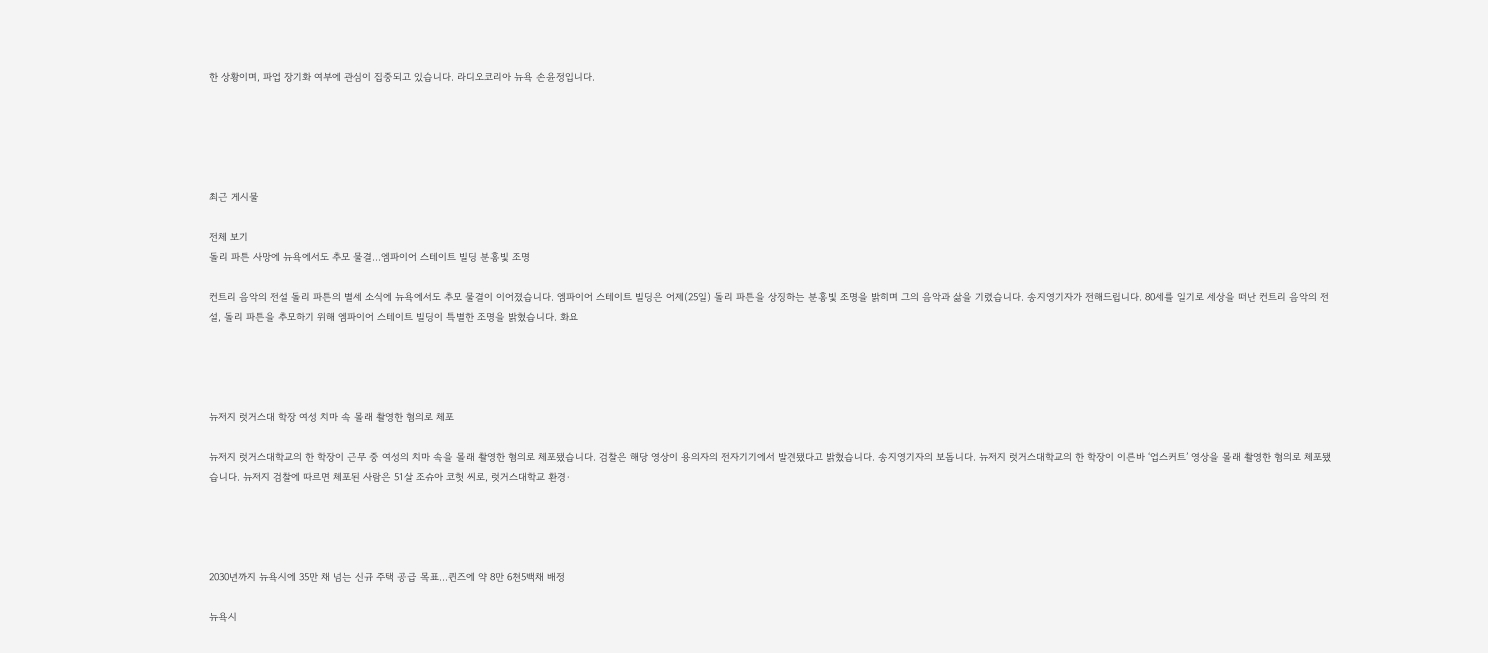한 상황이며, 파업 장기화 여부에 관심이 집중되고 있습니다. 라디오코리아 뉴욕 손윤정입니다.





최근 게시물

전체 보기
돌리 파튼 사망에 뉴욕에서도 추모 물결...엠파이어 스테이트 빌딩 분홍빛 조명

컨트리 음악의 전설 돌리 파튼의 별세 소식에 뉴욕에서도 추모 물결이 이어졌습니다. 엠파이어 스테이트 빌딩은 어제(25일) 돌리 파튼을 상징하는 분홍빛 조명을 밝히며 그의 음악과 삶을 기렸습니다. 송지영기자가 전해드립니다. 80세를 일기로 세상을 떠난 컨트리 음악의 전설, 돌리 파튼을 추모하기 위해 엠파이어 스테이트 빌딩이 특별한 조명을 밝혔습니다. 화요




뉴저지 럿거스대 학장 여성 치마 속 몰래 촬영한 혐의로 체포

뉴저지 럿거스대학교의 한 학장이 근무 중 여성의 치마 속을 몰래 촬영한 혐의로 체포됐습니다. 검찰은 해당 영상이 용의자의 전자기기에서 발견됐다고 밝혔습니다. 송지영기자의 보돕니다. 뉴저지 럿거스대학교의 한 학장이 이른바 ‘업스커트’ 영상을 몰래 촬영한 혐의로 체포됐습니다. 뉴저지 검찰에 따르면 체포된 사람은 51살 조슈아 코헛 씨로, 럿거스대학교 환경·




2030년까지 뉴욕시에 35만 채 넘는 신규 주택 공급 목표...퀸즈에 약 8만 6천5백채 배정

뉴욕시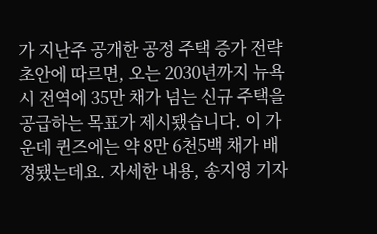가 지난주 공개한 공정 주택 증가 전략 초안에 따르면, 오는 2030년까지 뉴욕시 전역에 35만 채가 넘는 신규 주택을 공급하는 목표가 제시됐습니다. 이 가운데 퀸즈에는 약 8만 6천5백 채가 배정됐는데요. 자세한 내용, 송지영 기자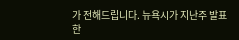가 전해드립니다. 뉴욕시가 지난주 발표한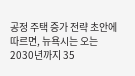공정 주택 증가 전략 초안에 따르면, 뉴욕시는 오는 2030년까지 35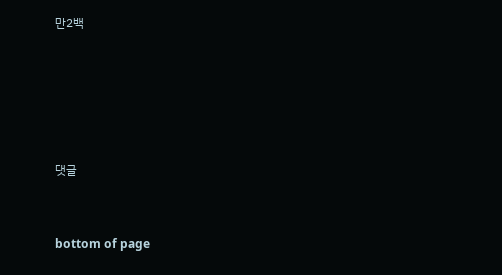만2백





댓글


bottom of page